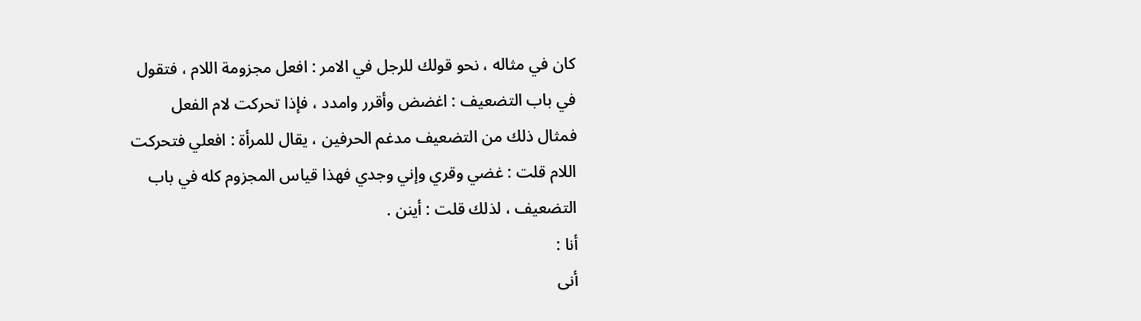كان في مثاله ، نحو قولك للرجل في الامر : افعل مجزومة اللام ، فتقول
في باب التضعيف : اغضض وأقرر وامدد ، فإذا تحركت لام الفعل
فمثال ذلك من التضعيف مدغم الحرفين ، يقال للمرأة : افعلي فتحركت
اللام قلت : غضي وقري وإني وجدي فهذا قياس المجزوم كله في باب
التضعيف ، لذلك قلت : أينن .
أنا :
أنى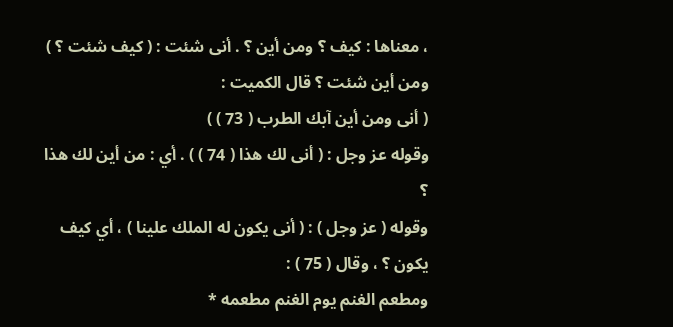، معناها : كيف ؟ ومن أين ؟ . أنى شئت : ( كيف شئت ؟ )
ومن أين شئت ؟ قال الكميت :
( أنى ومن أين آبك الطرب ( 73 ) )
وقوله عز وجل : ( أنى لك هذا ( 74 ) ) . أي : من أين لك هذا ؟
وقوله ( عز وجل ) : ( أنى يكون له الملك علينا ) ، أي كيف يكون ؟ ، وقال ( 75 ) :
ومطعم الغنم يوم الغنم مطعمه *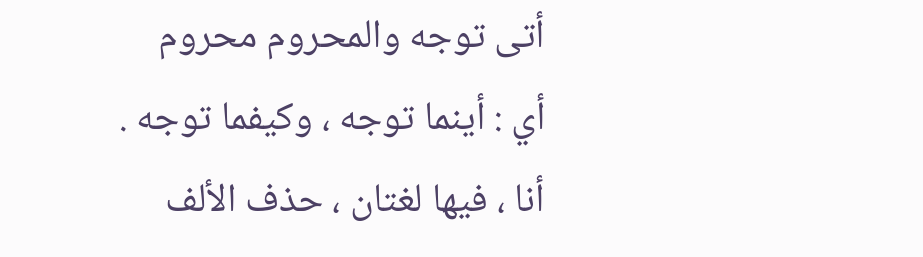أتى توجه والمحروم محروم
أي : أينما توجه ، وكيفما توجه .
أنا ، فيها لغتان ، حذف الألف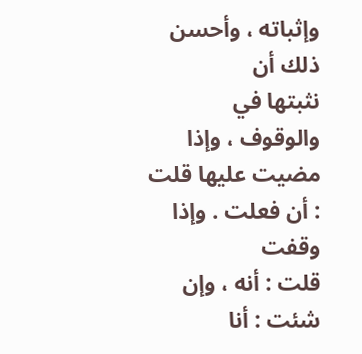وإثباته ، وأحسن ذلك أن
نثبتها في والوقوف ، وإذا مضيت عليها قلت : أن فعلت . وإذا وقفت
قلت : أنه ، وإن شئت : أنا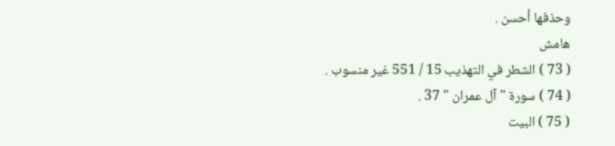وحذفها أحسن .
هامش
( 73 ) الشطر في التهذيب 15 / 551 غير منسوب .
( 74 ) سورة " آل عمران " 37 .
( 75 ) البيت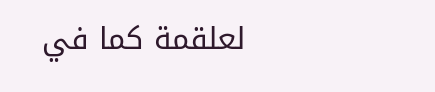لعلقمة كما في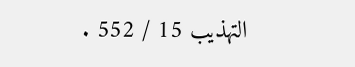التهذيب 15 / 552 .